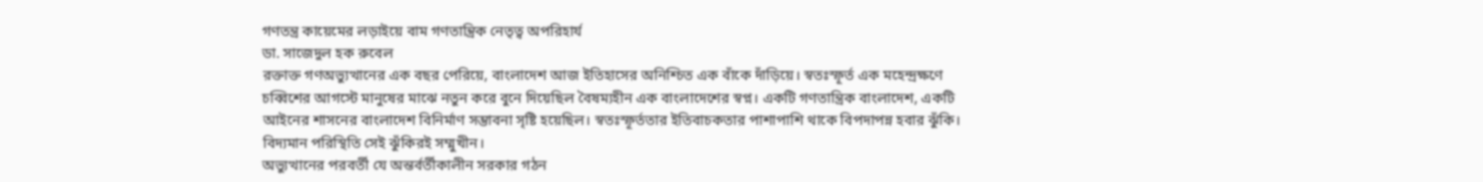গণতন্ত্র কায়েমের লড়াইয়ে বাম গণতান্ত্রিক নেতৃত্ব অপরিহার্য
ডা. সাজেদুল হক রুবেল
রক্তাক্ত গণঅভ্যুত্থানের এক বছর পেরিয়ে, বাংলাদেশ আজ ইতিহাসের অনিশ্চিত এক বাঁকে দাঁড়িয়ে। স্বতঃস্ফূর্ত এক মহেন্দ্রক্ষণে চব্বিশের আগস্টে মানুষের মাঝে নতুন করে বুনে দিয়েছিল বৈষম্যহীন এক বাংলাদেশের স্বপ্ন। একটি গণতান্ত্রিক বাংলাদেশ, একটি আইনের শাসনের বাংলাদেশ বিনির্মাণ সম্ভাবনা সৃষ্টি হয়েছিল। স্বতঃস্ফূর্ততার ইতিবাচকতার পাশাপাশি থাকে বিপদাপন্ন হবার ঝুঁকি। বিদ্যমান পরিস্থিতি সেই ঝুঁকিরই সম্মুখীন।
অভ্যুত্থানের পরবর্তী যে অন্তর্বর্তীকালীন সরকার গঠন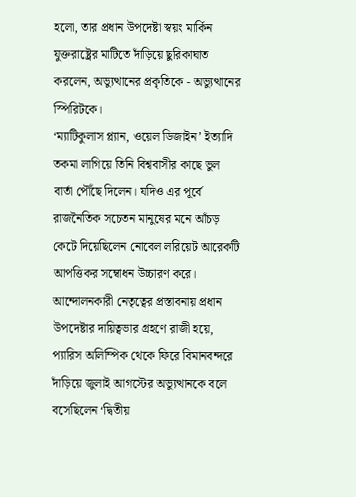হলো, তার প্রধান উপদেষ্টা স্বয়ং মার্কিন যুক্তরাষ্ট্রের মাটিতে দাঁড়িয়ে ছুরিকাঘাত করলেন, অভ্যুত্থানের প্রকৃতিকে - অভ্যুত্থানের স্পিরিটকে।
‘ম্যাটিকুলাস প্ল্যান, ওয়েল ডিজাইন’ ইত্যাদি তকমা লাগিয়ে তিনি বিশ্ববাসীর কাছে ভুল বার্তা পৌঁছে দিলেন। যদিও এর পূর্বে রাজনৈতিক সচেতন মানুষের মনে আঁচড় কেটে দিয়েছিলেন নোবেল লরিয়েট আরেকটি আপত্তিকর সম্বোধন উচ্চারণ করে। আন্দোলনকারী নেতৃত্বের প্রস্তাবনায় প্রধান উপদেষ্টার দায়িত্বভার গ্রহণে রাজী হয়ে, প্যারিস অলিম্পিক থেকে ফিরে বিমানবন্দরে দাঁড়িয়ে জুলাই আগস্টের অভ্যুত্থানকে বলে বসেছিলেন ‘দ্বিতীয়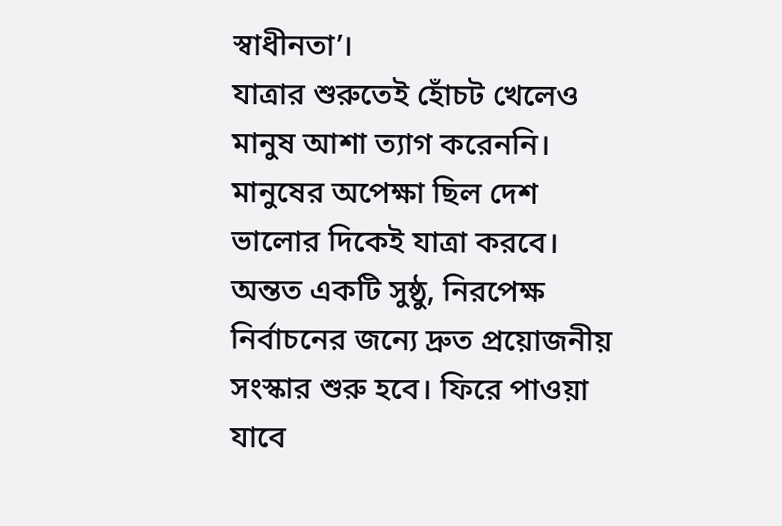স্বাধীনতা’।
যাত্রার শুরুতেই হোঁচট খেলেও মানুষ আশা ত্যাগ করেননি। মানুষের অপেক্ষা ছিল দেশ ভালোর দিকেই যাত্রা করবে। অন্তত একটি সুষ্ঠু, নিরপেক্ষ নির্বাচনের জন্যে দ্রুত প্রয়োজনীয় সংস্কার শুরু হবে। ফিরে পাওয়া যাবে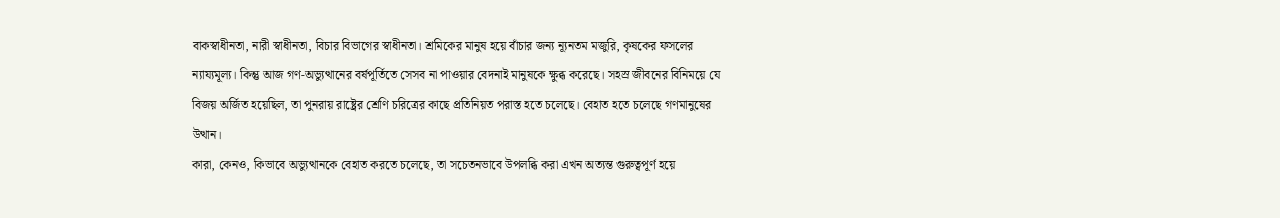বাকস্বাধীনতা, নারী স্বাধীনতা, বিচার বিভাগের স্বাধীনতা। শ্রমিকের মানুষ হয়ে বাঁচার জন্য ন্যূনতম মজুরি, কৃষকের ফসলের ন্যায্যমূল্য। কিন্তু আজ গণ-অভ্যুত্থানের বর্ষপূর্তিতে সেসব না পাওয়ার বেদনাই মানুষকে ক্ষুব্ধ করেছে। সহস্র জীবনের বিনিময়ে যে বিজয় অর্জিত হয়েছিল, তা পুনরায় রাষ্ট্রের শ্রেণি চরিত্রের কাছে প্রতিনিয়ত পরাস্ত হতে চলেছে। বেহাত হতে চলেছে গণমানুষের উত্থান।
কারা, কেনও, কিভাবে অভ্যুত্থানকে বেহাত করতে চলেছে, তা সচেতনভাবে উপলব্ধি করা এখন অত্যন্ত গুরুত্বপূর্ণ হয়ে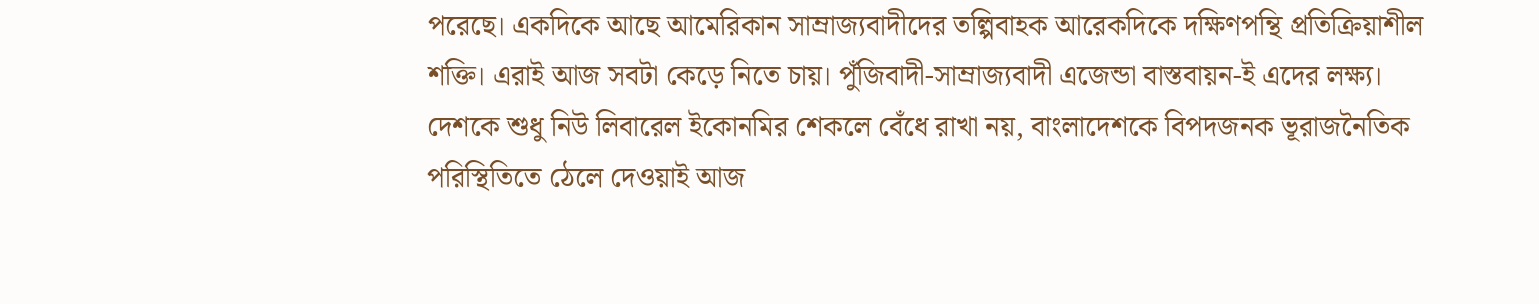পরেছে। একদিকে আছে আমেরিকান সাম্রাজ্যবাদীদের তল্পিবাহক আরেকদিকে দক্ষিণপন্থি প্রতিক্রিয়াশীল শক্তি। এরাই আজ সবটা কেড়ে নিতে চায়। পুঁজিবাদী-সাম্রাজ্যবাদী এজেন্ডা বাস্তবায়ন-ই এদের লক্ষ্য। দেশকে শুধু নিউ লিবারেল ইকোনমির শেকলে বেঁধে রাখা নয়, বাংলাদেশকে বিপদজনক ভূরাজনৈতিক পরিস্থিতিতে ঠেলে দেওয়াই আজ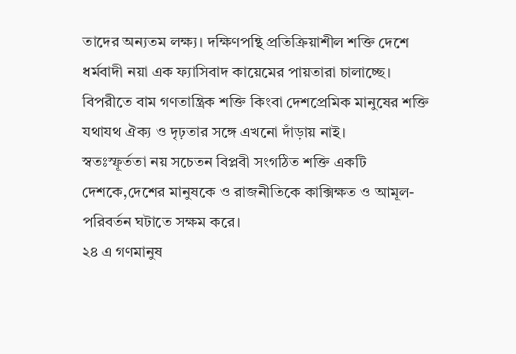তাদের অন্যতম লক্ষ্য। দক্ষিণপন্থি প্রতিক্রিয়াশীল শক্তি দেশে ধর্মবাদী নয়া এক ফ্যাসিবাদ কায়েমের পায়তারা চালাচ্ছে। বিপরীতে বাম গণতান্ত্রিক শক্তি কিংবা দেশপ্রেমিক মানুষের শক্তি যথাযথ ঐক্য ও দৃঢ়তার সঙ্গে এখনো দাঁড়ায় নাই।
স্বতঃস্ফূর্ততা নয় সচেতন বিপ্লবী সংগঠিত শক্তি একটি দেশকে,দেশের মানুষকে ও রাজনীতিকে কাক্সিক্ষত ও আমূল-পরিবর্তন ঘটাতে সক্ষম করে।
২৪ এ গণমানুষ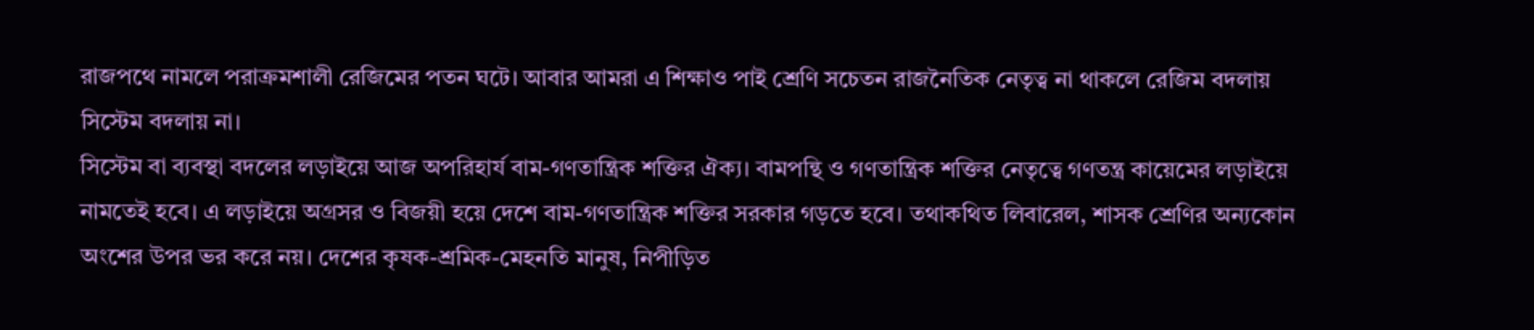রাজপথে নামলে পরাক্রমশালী রেজিমের পতন ঘটে। আবার আমরা এ শিক্ষাও পাই শ্রেণি সচেতন রাজনৈতিক নেতৃত্ব না থাকলে রেজিম বদলায় সিস্টেম বদলায় না।
সিস্টেম বা ব্যবস্থা বদলের লড়াইয়ে আজ অপরিহার্য বাম-গণতান্ত্রিক শক্তির ঐক্য। বামপন্থি ও গণতান্ত্রিক শক্তির নেতৃত্বে গণতন্ত্র কায়েমের লড়াইয়ে নামতেই হবে। এ লড়াইয়ে অগ্রসর ও বিজয়ী হয়ে দেশে বাম-গণতান্ত্রিক শক্তির সরকার গড়তে হবে। তথাকথিত লিবারেল, শাসক শ্রেণির অন্যকোন অংশের উপর ভর করে নয়। দেশের কৃষক-শ্রমিক-মেহনতি মানুষ, নিপীড়িত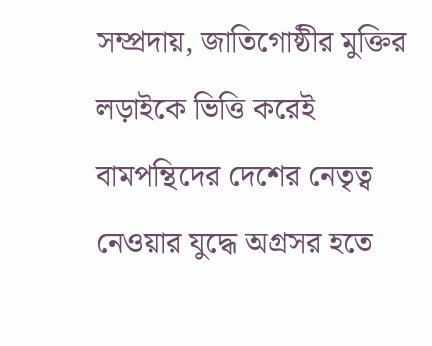সম্প্রদায়, জাতিগোষ্ঠীর মুক্তির লড়াইকে ভিত্তি করেই বামপন্থিদের দেশের নেতৃত্ব নেওয়ার যুদ্ধে অগ্রসর হতে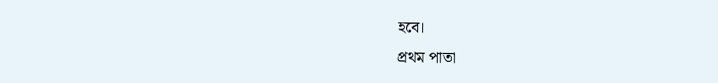হবে।
প্রথম পাতা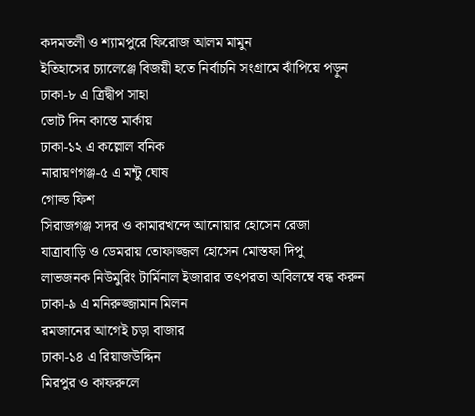কদমতলী ও শ্যামপুরে ফিরোজ আলম মামুন
ইতিহাসের চ্যালেঞ্জে বিজয়ী হতে নির্বাচনি সংগ্রামে ঝাঁপিয়ে পড়ুন
ঢাকা-৮ এ ত্রিদ্বীপ সাহা
ভোট দিন কাস্তে মার্কায়
ঢাকা-১২ এ কল্লোল বনিক
নারায়ণগঞ্জ-৫ এ মন্টু ঘোষ
গোল্ড ফিশ
সিরাজগঞ্জ সদর ও কামারখন্দে আনোয়ার হোসেন রেজা
যাত্রাবাড়ি ও ডেমরায় তোফাজ্জল হোসেন মোস্তফা দিপু
লাভজনক নিউমুরিং টার্মিনাল ইজারার তৎপরতা অবিলম্বে বন্ধ করুন
ঢাকা-৯ এ মনিরুজ্জামান মিলন
রমজানের আগেই চড়া বাজার
ঢাকা-১৪ এ রিয়াজউদ্দিন
মিরপুর ও কাফরুলে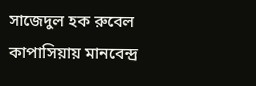সাজেদুল হক রুবেল
কাপাসিয়ায় মানবেন্দ্র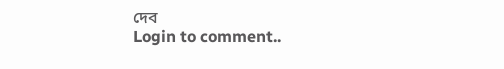দেব
Login to comment..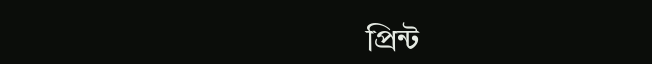প্রিন্ট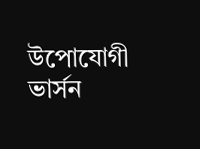উপোযোগী ভার্সন